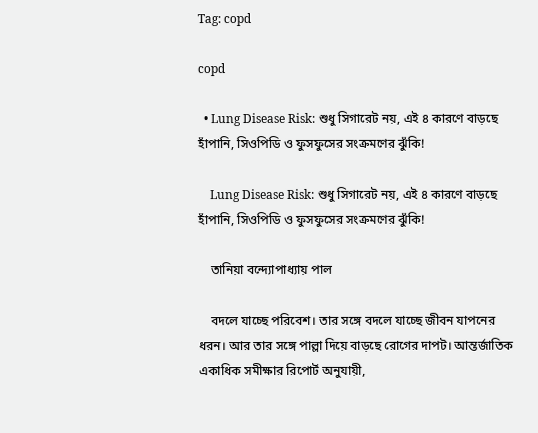Tag: copd

copd

  • Lung Disease Risk: শুধু সিগারেট নয়, এই ৪ কারণে বাড়ছে হাঁপানি, সিওপিডি ও ফুসফুসের সংক্রমণের ঝুঁকি!

    Lung Disease Risk: শুধু সিগারেট নয়, এই ৪ কারণে বাড়ছে হাঁপানি, সিওপিডি ও ফুসফুসের সংক্রমণের ঝুঁকি!

    তানিয়া বন্দ্যোপাধ্যায় পাল

    বদলে যাচ্ছে পরিবেশ। তার সঙ্গে বদলে যাচ্ছে জীবন যাপনের ধরন। আর তার সঙ্গে পাল্লা দিয়ে বাড়ছে রোগের দাপট। আন্তর্জাতিক একাধিক সমীক্ষার রিপোর্ট অনুযায়ী,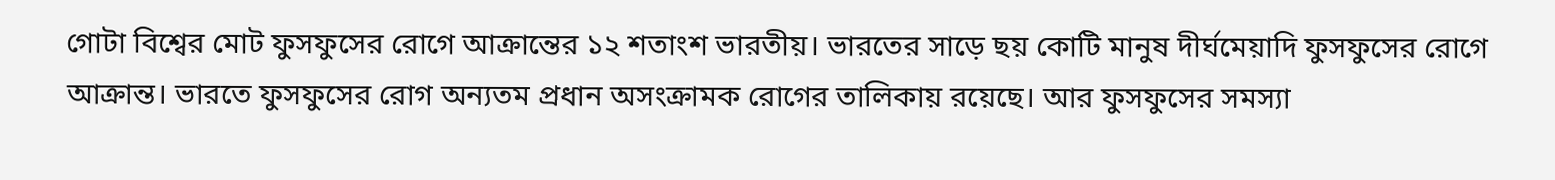গোটা বিশ্বের মোট ফুসফুসের রোগে আক্রান্তের ১২ শতাংশ ভারতীয়। ভারতের সাড়ে ছয় কোটি মানুষ দীর্ঘমেয়াদি ফুসফুসের রোগে আক্রান্ত। ভারতে ফুসফুসের রোগ অন্যতম প্রধান অসংক্রামক রোগের তালিকায় রয়েছে। আর ফুসফুসের সমস্যা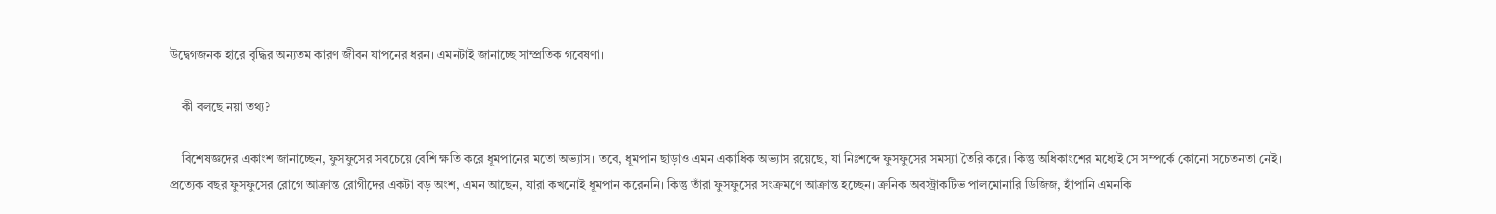উদ্বেগজনক হারে বৃদ্ধির অন্যতম কারণ জীবন যাপনের ধরন। এমনটাই জানাচ্ছে সাম্প্রতিক গবেষণা।

    কী বলছে নয়া তথ্য?

    বিশেষজ্ঞদের একাংশ জানাচ্ছেন, ফুসফুসের সবচেয়ে বেশি ক্ষতি করে ধূমপানের মতো অভ্যাস। তবে, ধূমপান ছাড়াও এমন একাধিক অভ্যাস রয়েছে, যা নিঃশব্দে ফুসফুসের সমস্যা তৈরি করে। কিন্তু অধিকাংশের মধ্যেই সে সম্পর্কে কোনো সচেতনতা নেই। প্রত্যেক বছর ফুসফুসের রোগে আক্রান্ত রোগীদের একটা বড় অংশ, এমন আছেন, যারা কখনোই ধূমপান করেননি। কিন্তু তাঁরা ফুসফুসের সংক্রমণে আক্রান্ত হচ্ছেন। ক্রনিক অবস্ট্রাকটিভ পালমোনারি ডিজিজ, হাঁপানি এমনকি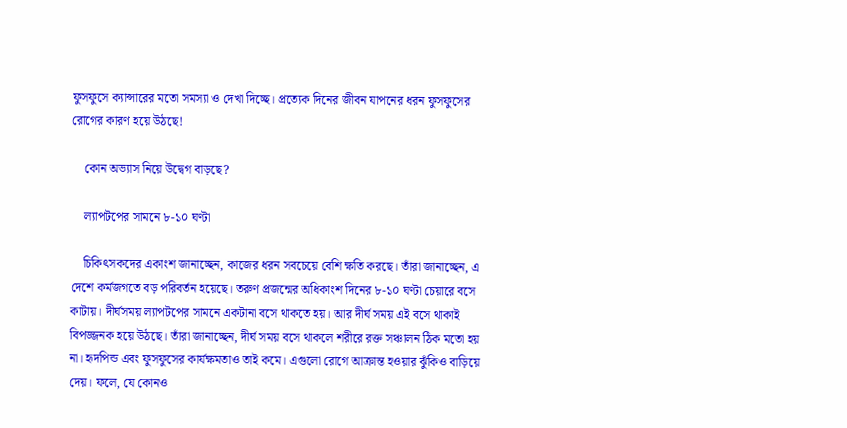ফুসফুসে ক্যান্সারের মতো সমস্যা ও দেখা দিচ্ছে। প্রত্যেক দিনের জীবন যাপনের ধরন ফুসফুসের রোগের কারণ‌ হয়ে উঠছে!

    কোন অভ্যাস নিয়ে উদ্বেগ বাড়ছে?

    ল্যাপটপের সামনে ৮-১০ ঘণ্টা

    চিকিৎসকদের একাংশ জানাচ্ছেন, কাজের ধরন সবচেয়ে বেশি ক্ষতি করছে। তাঁরা জানাচ্ছেন, এ দেশে কর্মজগতে বড় পরিবর্তন হয়েছে। তরুণ প্রজন্মের অধিকাংশ দিনের ৮-১০ ঘণ্টা চেয়ারে বসে কাটায়। দীর্ঘসময় ল্যাপটপের সামনে একটানা বসে থাকতে হয়‌। আর দীর্ঘ সময় এই বসে থাকাই বিপজ্জনক হয়ে উঠছে। তাঁরা জানাচ্ছেন, দীর্ঘ সময় বসে থাকলে শরীরে রক্ত সঞ্চালন ঠিক মতো হয় না। হৃদপিন্ড এবং ফুসফুসের কার্যক্ষমতাও তাই কমে। এগুলো রোগে আক্রান্ত হওয়ার ঝুঁকিও বাড়িয়ে দেয়। ফলে, যে কোনও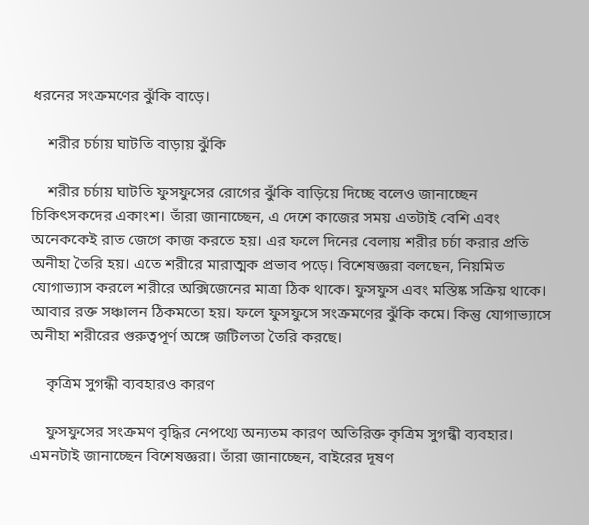ধরনের সংক্রমণের ঝুঁকি বাড়ে।

    শরীর চর্চায় ঘাটতি বাড়ায় ঝুঁকি

    শরীর চর্চায় ঘাটতি ফুসফুসের রোগের ঝুঁকি বাড়িয়ে দিচ্ছে বলেও জানাচ্ছেন চিকিৎসকদের একাংশ। তাঁরা জানাচ্ছেন, এ দেশে কাজের সময় এতটাই বেশি এবং অনেককেই রাত জেগে কাজ করতে হয়। এর ফলে দিনের বেলায় শরীর চর্চা করার প্রতি অনীহা তৈরি হয়। এতে শরীরে মারাত্মক প্রভাব পড়ে। বিশেষজ্ঞরা বলছেন, নিয়মিত যোগাভ্যাস করলে শরীরে অক্সিজেনের মাত্রা ঠিক থাকে। ফুসফুস এবং মস্তিষ্ক সক্রিয় থাকে। আবার রক্ত সঞ্চালন ঠিকমতো হয়। ফলে ফুসফুসে সংক্রমণের ঝুঁকি কমে। কিন্তু যোগাভ্যাসে অনীহা শরীরের গুরুত্বপূর্ণ অঙ্গে জটিলতা তৈরি করছে‌।

    কৃত্রিম সুগন্ধী ব্যবহারও কারণ

    ফুসফুসের সংক্রমণ বৃদ্ধির নেপথ্যে অন্যতম কারণ অতিরিক্ত কৃত্রিম সুগন্ধী ব্যবহার। এমনটাই জানাচ্ছেন বিশেষজ্ঞরা। তাঁরা জানাচ্ছেন, বাইরের দূষণ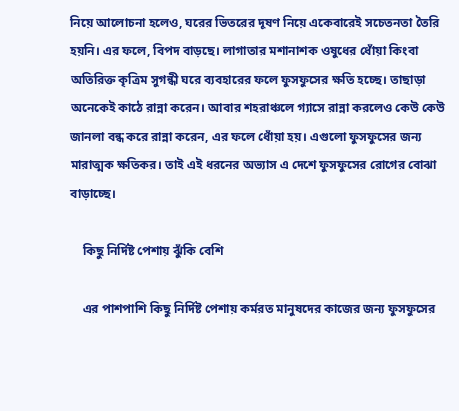নিয়ে আলোচনা হলেও, ঘরের ভিতরের দূষণ নিয়ে একেবারেই সচেতনতা তৈরি হয়নি। এর ফলে, বিপদ বাড়ছে। লাগাতার মশানাশক ওষুধের ধোঁয়া কিংবা অতিরিক্ত কৃত্রিম সুগন্ধী ঘরে ব্যবহারের ফলে ফুসফুসের ক্ষতি হচ্ছে। তাছাড়া অনেকেই কাঠে রান্না করেন। আবার শহরাঞ্চলে গ্যাসে রান্না করলেও কেউ কেউ জানলা বন্ধ করে রান্না করেন, এর ফলে ধোঁয়া হয়। এগুলো ফুসফুসের জন্য মারাত্মক ক্ষতিকর। তাই এই ধরনের অভ্যাস এ দেশে ফুসফুসের রোগের বোঝা বাড়াচ্ছে।

    কিছু নির্দিষ্ট পেশায় ঝুঁকি বেশি

    এর পাশপাশি কিছু নির্দিষ্ট পেশায় কর্মরত মানুষদের কাজের জন্য ফুসফুসের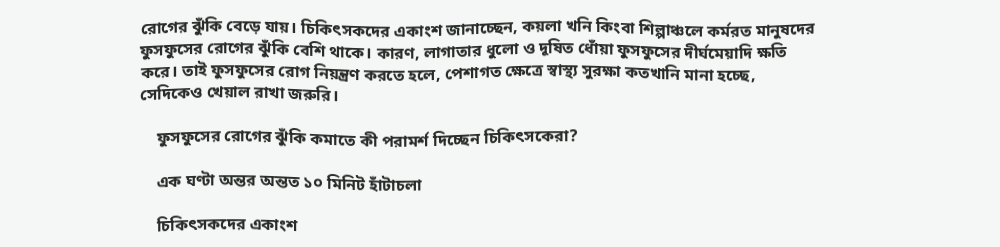রোগের ঝুঁকি বেড়ে যায়। চিকিৎসকদের একাংশ জানাচ্ছেন, কয়লা খনি কিংবা শিল্পাঞ্চলে কর্মরত মানুষদের ফুসফুসের রোগের ঝুঁকি বেশি থাকে। কারণ, লাগাতার ধুলো ও দূষিত ধোঁয়া ফুসফুসের দীর্ঘমেয়াদি ক্ষতি করে। তাই ফুসফুসের রোগ নিয়ন্ত্রণ করতে হলে, পেশাগত ক্ষেত্রে স্বাস্থ্য সুরক্ষা কতখানি মানা হচ্ছে, সেদিকেও খেয়াল রাখা জরুরি।

    ফুসফুসের রোগের ঝুঁকি কমাতে কী পরামর্শ দিচ্ছেন চিকিৎসকেরা?

    এক ঘণ্টা অন্তর অন্তত ১০ মিনিট হাঁটাচলা

    চিকিৎসকদের একাংশ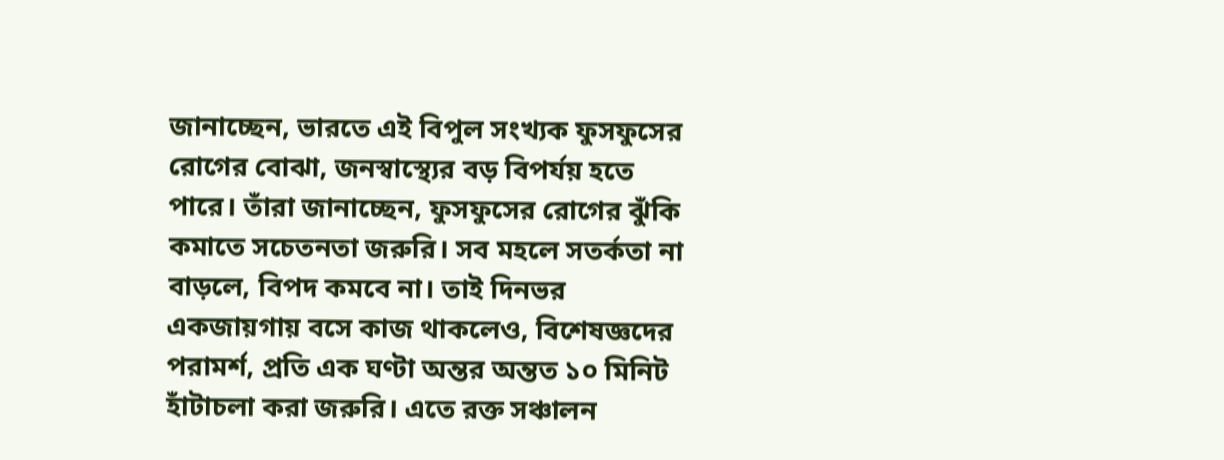জানাচ্ছেন, ভারতে এই বিপুল সংখ্যক ফুসফুসের রোগের বোঝা, জনস্বাস্থ্যের বড় বিপর্যয় হতে পারে। তাঁরা জানাচ্ছেন, ফুসফুসের রোগের ঝুঁকি কমাতে সচেতনতা জরুরি। সব মহলে সতর্কতা না বাড়লে, বিপদ কমবে না। তাই দিনভর একজায়গায় বসে কাজ থাকলেও, বিশেষজ্ঞদের পরামর্শ, প্রতি এক ঘণ্টা অন্তর অন্তত ১০ মিনিট হাঁটাচলা করা জরুরি। এতে রক্ত সঞ্চালন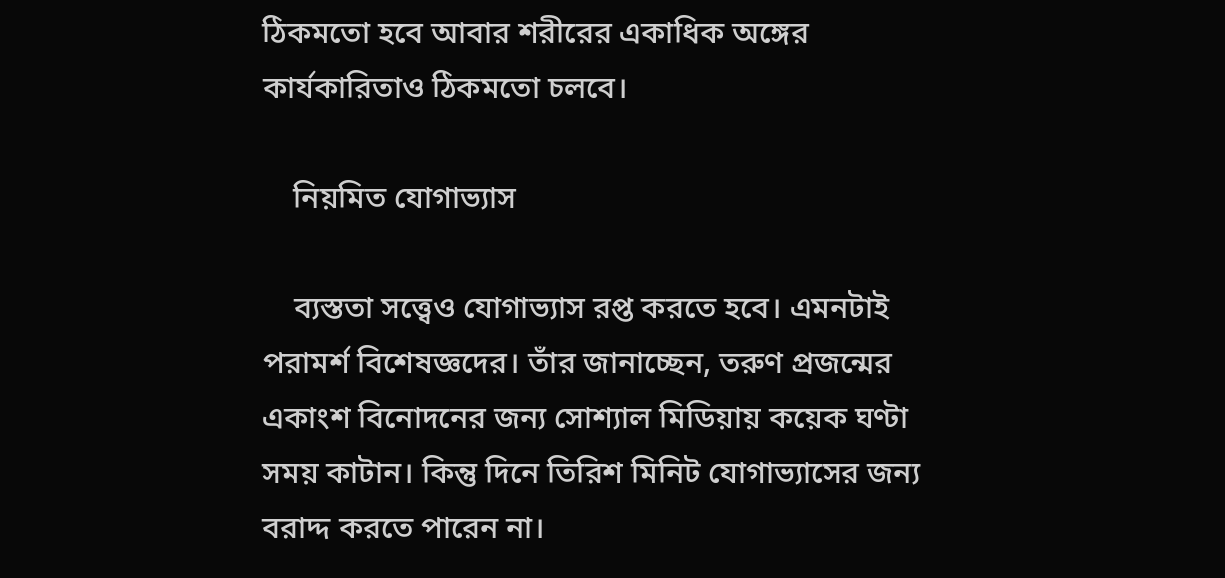ঠিকমতো হবে আবার শরীরের একাধিক অঙ্গের কার্যকারিতাও ঠিকমতো চলবে।

    নিয়মিত যোগাভ্যাস

    ব্যস্ততা সত্ত্বেও যোগাভ্যাস রপ্ত করতে হবে। এমনটাই পরামর্শ বিশেষজ্ঞদের। তাঁর জানাচ্ছেন, তরুণ প্রজন্মের একাংশ বিনোদনের জন্য সোশ্যাল মিডিয়ায় কয়েক ঘণ্টা সময় কাটান। কিন্তু দিনে তিরিশ মিনিট যোগাভ্যাসের জন্য বরাদ্দ করতে পারেন না।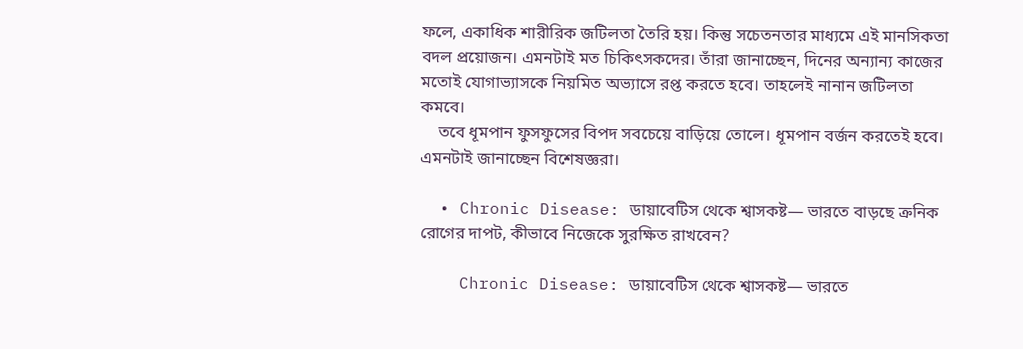ফলে, একাধিক শারীরিক জটিলতা তৈরি হয়। কিন্তু সচেতনতার মাধ্যমে এই মানসিকতা বদল প্রয়োজন। এমনটাই মত চিকিৎসকদের। তাঁরা জানাচ্ছেন, দিনের অন্যান্য কাজের মতোই যোগাভ্যাসকে নিয়মিত অভ্যাসে রপ্ত করতে হবে। তাহলেই নানান জটিলতা কমবে।
    তবে ধূমপান ফুসফুসের বিপদ সবচেয়ে বাড়িয়ে তোলে। ধূমপান বর্জন করতেই হবে। এমনটাই জানাচ্ছেন বিশেষজ্ঞরা।

  • Chronic Disease: ডায়াবেটিস থেকে শ্বাসকষ্ট— ভারতে বাড়ছে ক্রনিক রোগের দাপট, কীভাবে নিজেকে সুরক্ষিত রাখবেন?

    Chronic Disease: ডায়াবেটিস থেকে শ্বাসকষ্ট— ভারতে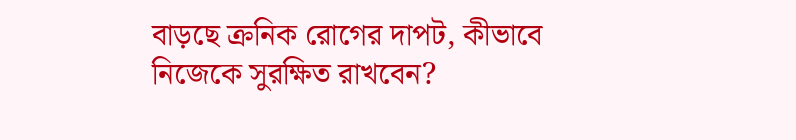বাড়ছে ক্রনিক রোগের দাপট, কীভাবে নিজেকে সুরক্ষিত রাখবেন?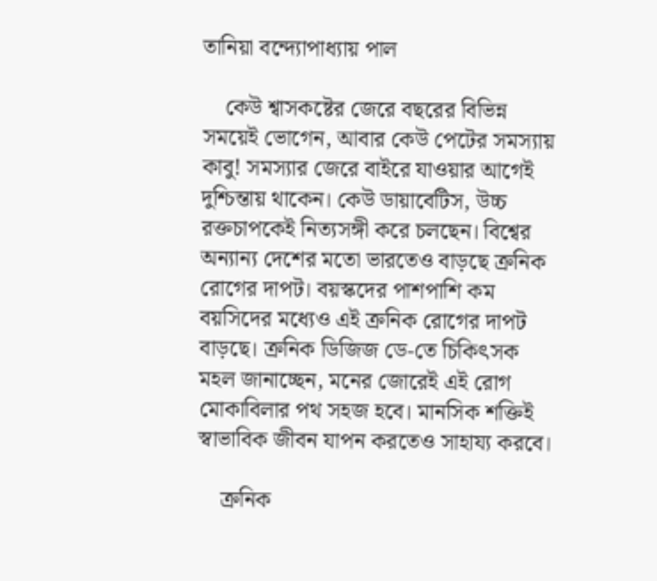তানিয়া বন্দ্যোপাধ্যায় পাল

    কেউ শ্বাসকষ্টের জেরে বছরের বিভিন্ন সময়েই ভোগেন, আবার কেউ পেটের সমস্যায় কাবু! সমস্যার জেরে বাইরে যাওয়ার আগেই দুশ্চিন্তায় থাকেন। কেউ ডায়াবেটিস, উচ্চ রক্তচাপকেই নিত্যসঙ্গী করে চলছেন। বিশ্বের অন‌্যান্য দেশের মতো ভারতেও বাড়ছে ক্রনিক রোগের দাপট। বয়স্কদের পাশপাশি কম বয়সিদের মধ্যেও এই ক্রনিক রোগের দাপট বাড়ছে। ক্রনিক ডিজিজ ডে-তে চিকিৎসক মহল জানাচ্ছেন, মনের জোরেই এই রোগ মোকাবিলার পথ সহজ হবে। মানসিক শক্তিই স্বাভাবিক জীবন যাপন করতেও সাহায্য করবে।

    ক্রনিক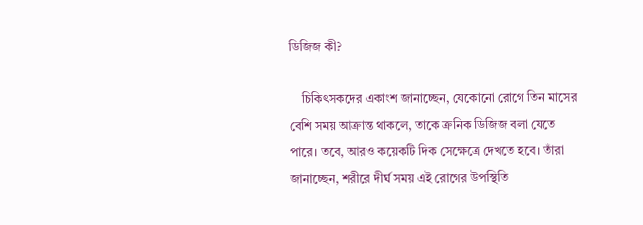ডিজিজ কী?

    চিকিৎসকদের একাংশ জানাচ্ছেন, যেকোনো রোগে তিন মাসের বেশি সময় আক্রান্ত থাকলে, তাকে ক্রনিক ডিজিজ বলা যেতে পারে। তবে, আরও কয়েকটি দিক সেক্ষেত্রে দেখতে হবে। তাঁরা জানাচ্ছেন, শরীরে দীর্ঘ সময় এই রোগের উপস্থিতি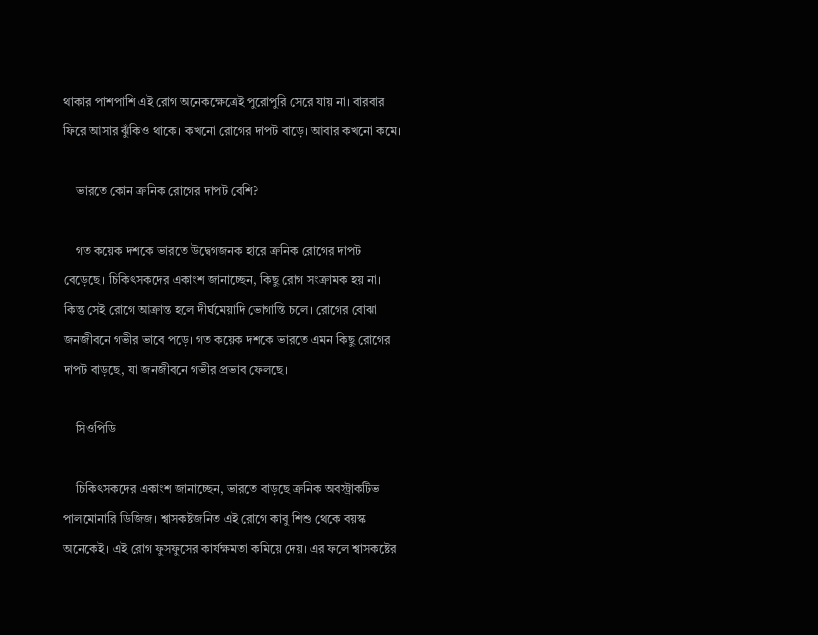থাকার পাশপাশি এই রোগ অনেকক্ষেত্রেই পুরোপুরি সেরে যায় না। বারবার ফিরে আসার ঝুঁকিও থাকে। কখনো রোগের দাপট বাড়ে। আবার কখনো কমে।

    ভারতে কোন ক্রনিক রোগের দাপট বেশি?

    গত কয়েক দশকে ভারতে উদ্বেগজনক হারে ক্রনিক রোগের দাপট বেড়েছে। চিকিৎসকদের একাংশ জানাচ্ছেন, কিছু রোগ সংক্রামক হয় না। কিন্তু সেই রোগে আক্রান্ত হলে দীর্ঘমেয়াদি ভোগান্তি চলে। রোগের বোঝা জনজীবনে গভীর ভাবে পড়ে। গত কয়েক দশকে ভারতে এমন কিছু রোগের দাপট বাড়ছে, যা জনজীবনে গভীর প্রভাব ফেলছে।

    সিওপিডি

    চিকিৎসকদের একাংশ জানাচ্ছেন, ভারতে বাড়ছে ক্রনিক অবস্ট্রাকটিভ পালমোনারি ডিজিজ। শ্বাসকষ্টজনিত এই রোগে কাবু শিশু থেকে বয়স্ক অনেকেই। এই রোগ ফুসফুসের কার্যক্ষমতা কমিয়ে দেয়। এর ফলে শ্বাসকষ্টের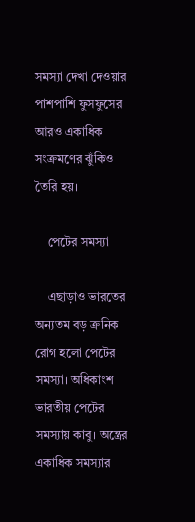সমস্যা দেখা দেওয়ার পাশপাশি ফুসফুসের আরও একাধিক সংক্রমণের ঝুঁকিও তৈরি হয়‌।

    পেটের সমস্যা

    এছাড়াও ভারতের অন্যতম বড় ক্রনিক রোগ হলো পেটের সমস্যা। অধিকাংশ ভারতীয় পেটের সমস্যায় কাবু। অন্ত্রের একাধিক সমস্যার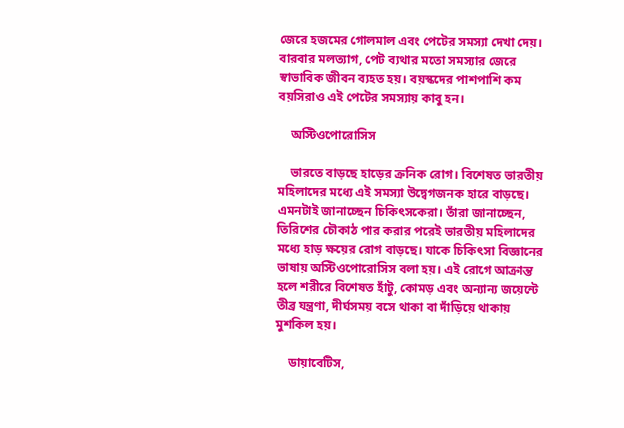জেরে হজমের গোলমাল এবং পেটের সমস্যা দেখা দেয়। বারবার মলত্যাগ, পেট ব্যথার মতো সমস্যার জেরে স্বাভাবিক জীবন ব্যহত হয়। বয়স্কদের পাশপাশি কম বয়সিরাও এই পেটের সমস্যায় কাবু হন।

    অস্টিওপোরোসিস

    ভারতে বাড়ছে হাড়ের ক্রনিক রোগ। বিশেষত ভারতীয় মহিলাদের মধ্যে এই সমস্যা উদ্বেগজনক হারে বাড়ছে। এমনটাই জানাচ্ছেন চিকিৎসকেরা। তাঁরা জানাচ্ছেন, তিরিশের চৌকাঠ পার করার পরেই ভারতীয় মহিলাদের মধ্যে হাড় ক্ষয়ের রোগ বাড়ছে। যাকে চিকিৎসা বিজ্ঞানের ভাষায় অস্টিওপোরোসিস বলা হয়। এই রোগে আক্রান্ত হলে শরীরে বিশেষত হাঁটু, কোমড় এবং অন্যান্য জয়েন্টে তীব্র যন্ত্রণা, দীর্ঘসময় বসে থাকা বা দাঁড়িয়ে থাকায় মুশকিল হয়।

    ডায়াবেটিস,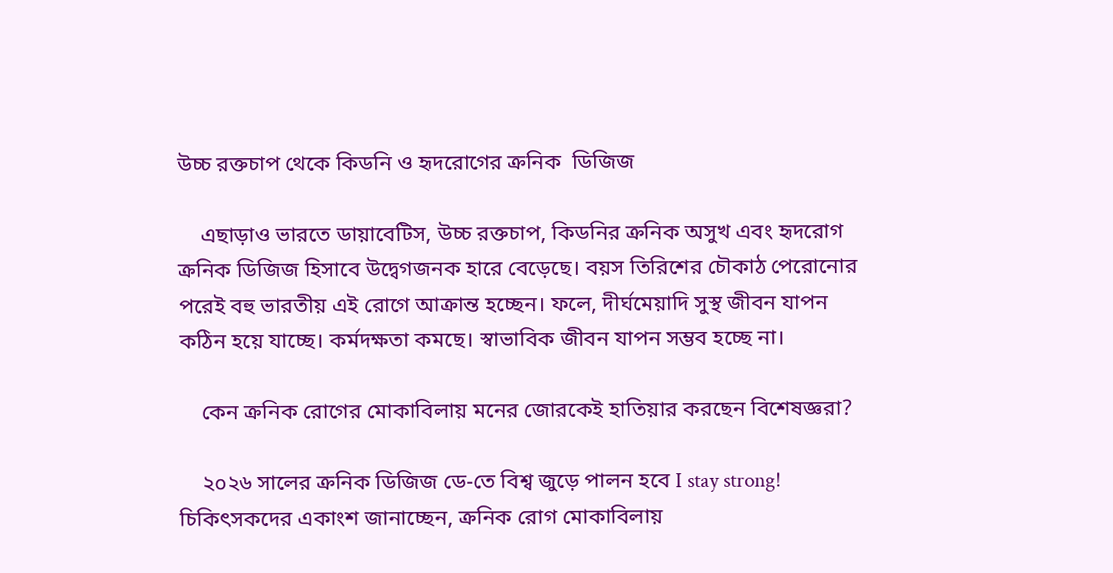উচ্চ রক্তচাপ থেকে কিডনি ও হৃদরোগের ক্রনিক  ডিজিজ

    এছাড়াও ভারতে ডায়াবেটিস, উচ্চ রক্তচাপ, কিডনির ক্রনিক অসুখ এবং হৃদরোগ ক্রনিক ডিজিজ হিসাবে উদ্বেগজনক হারে বেড়েছে। বয়স তিরিশের চৌকাঠ পেরোনোর পরেই বহু ভারতীয় এই রোগে আক্রান্ত হচ্ছেন। ফলে, দীর্ঘমেয়াদি সুস্থ জীবন যাপন কঠিন হয়ে যাচ্ছে। কর্মদক্ষতা কমছে। স্বাভাবিক জীবন যাপন সম্ভব হচ্ছে না।

    কেন ক্রনিক রোগের মোকাবিলায় মনের জোরকেই হাতিয়ার করছেন বিশেষজ্ঞরা?

    ২০২৬ সালের ক্রনিক ডিজিজ ডে-তে বিশ্ব জুড়ে পালন হবে I stay strong! চিকিৎসকদের একাংশ জানাচ্ছেন, ক্রনিক রোগ মোকাবিলায়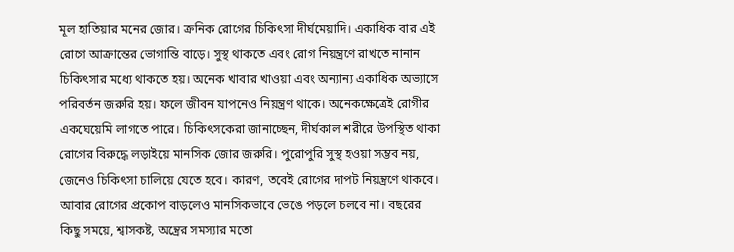মূল হাতিয়ার মনের জোর। ক্রনিক রোগের চিকিৎসা দীর্ঘমেয়াদি। একাধিক বার এই রোগে আক্রান্তের ভোগান্তি বাড়ে। সুস্থ থাকতে এবং রোগ নিয়ন্ত্রণে রাখতে নানান চিকিৎসার মধ্যে থাকতে হয়‌। অনেক খাবার খাওয়া এবং অন্যান্য একাধিক অভ্যাসে পরিবর্তন জরুরি হয়। ফলে জীবন যাপনেও নিয়ন্ত্রণ থাকে। অনেকক্ষেত্রেই রোগীর একঘেয়েমি লাগতে পারে। চিকিৎসকেরা জানাচ্ছেন, দীর্ঘকাল শরীরে উপস্থিত থাকা রোগের বিরুদ্ধে লড়াইয়ে মানসিক জোর জরুরি। পুরোপুরি সুস্থ হওয়া সম্ভব নয়, জেনেও চিকিৎসা চালিয়ে যেতে হবে। কারণ, তবেই রোগের দাপট নিয়ন্ত্রণে থাকবে। আবার রোগের প্রকোপ বাড়লেও মানসিকভাবে ভেঙে পড়লে চলবে না। বছরের কিছু সময়ে, শ্বাসকষ্ট, অন্ত্রের সমস্যার মতো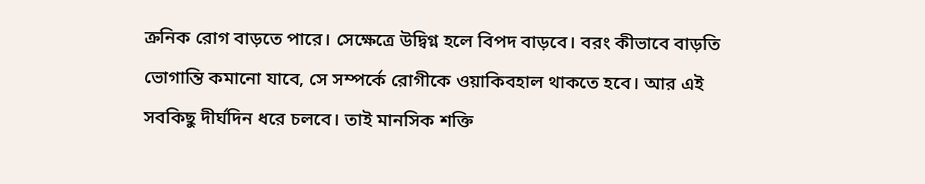ক্রনিক রোগ বাড়তে পারে। সেক্ষেত্রে উদ্বিগ্ন হলে বিপদ বাড়বে। বরং কীভাবে বাড়তি ভোগান্তি কমানো যাবে, সে সম্পর্কে রোগীকে ওয়াকিবহাল থাকতে হবে। আর এই সবকিছু দীর্ঘদিন ধরে চলবে। তাই মানসিক শক্তি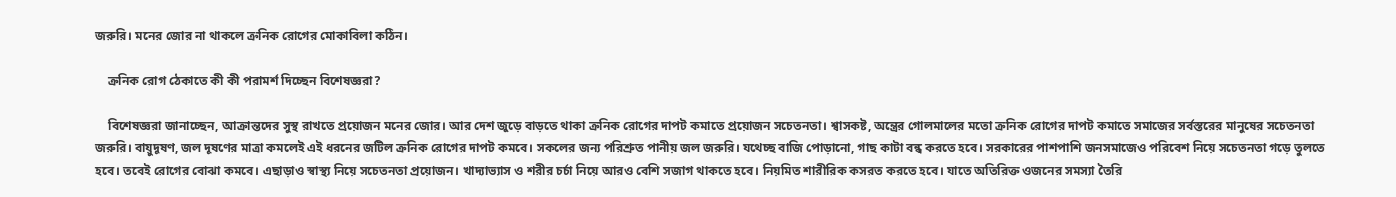জরুরি। মনের জোর না থাকলে ক্রনিক রোগের মোকাবিলা কঠিন।

    ক্রনিক রোগ ঠেকাতে কী কী পরামর্শ দিচ্ছেন বিশেষজ্ঞরা?

    বিশেষজ্ঞরা জানাচ্ছেন, আক্রান্তদের সুস্থ রাখতে প্রয়োজন মনের জোর। আর দেশ জুড়ে বাড়তে থাকা ক্রনিক রোগের দাপট কমাতে প্রয়োজন সচেতনতা। শ্বাসকষ্ট, অন্ত্রের গোলমালের মতো ক্রনিক রোগের দাপট কমাতে সমাজের সর্বস্তরের মানুষের সচেতনতা জরুরি। বায়ুদূষণ, জল দূষণের মাত্রা কমলেই এই ধরনের জটিল ক্রনিক রোগের দাপট কমবে। সকলের জন্য পরিশ্রুত পানীয় জল জরুরি। যথেচ্ছ বাজি পোড়ানো, গাছ কাটা বন্ধ করতে হবে। সরকারের পাশপাশি জনসমাজেও পরিবেশ নিয়ে সচেতনতা গড়ে তুলতে হবে। তবেই রোগের বোঝা কমবে। এছাড়াও স্বাস্থ্য নিয়ে সচেতনতা প্রয়োজন। খাদ্যাভ্যাস ও শরীর চর্চা নিয়ে আরও বেশি সজাগ থাকতে হবে। নিয়মিত শারীরিক কসরত করতে হবে। যাতে অতিরিক্ত ওজনের সমস্যা তৈরি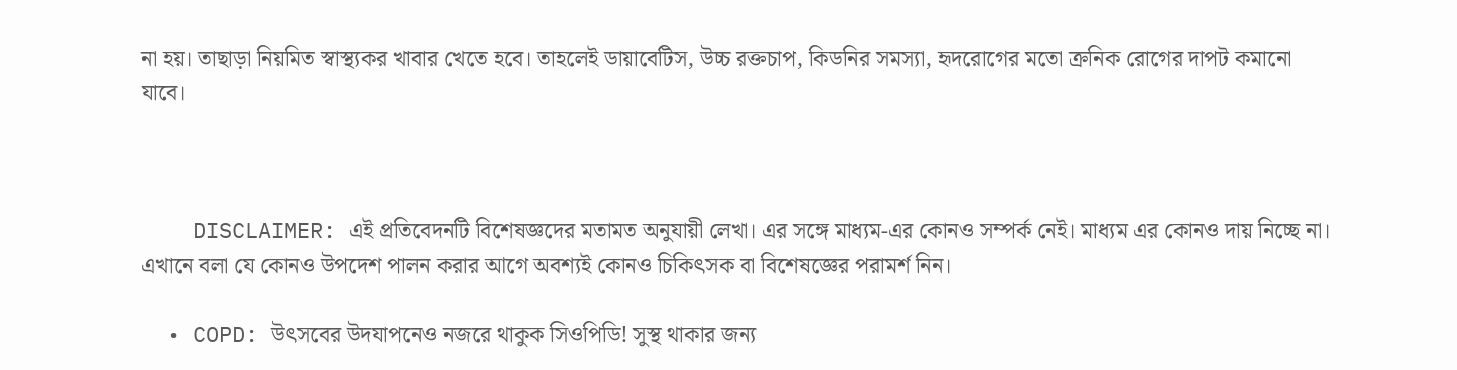না হয়। তাছাড়া নিয়মিত স্বাস্থ্যকর খাবার খেতে হবে। তাহলেই ডায়াবেটিস, উচ্চ রক্তচাপ, কিডনির সমস্যা, হৃদরোগের মতো ক্রনিক রোগের দাপট কমানো যাবে।



    DISCLAIMER: এই প্রতিবেদনটি বিশেষজ্ঞদের মতামত অনুযায়ী লেখা। এর সঙ্গে মাধ্যম-এর কোনও সম্পর্ক নেই। মাধ্যম এর কোনও দায় নিচ্ছে না। এখানে বলা যে কোনও উপদেশ পালন করার আগে অবশ্যই কোনও চিকিৎসক বা বিশেষজ্ঞের পরামর্শ নিন।

  • COPD: উৎসবের উদযাপনেও নজরে থাকুক সিওপিডি! সুস্থ থাকার জন্য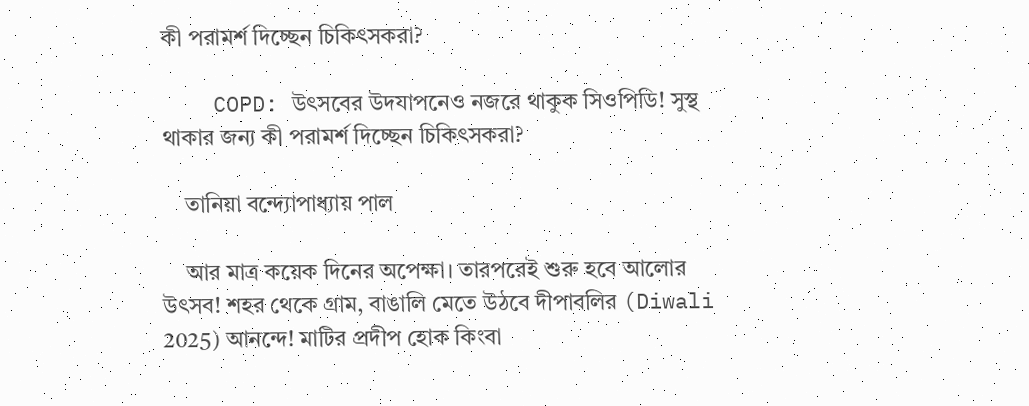কী পরামর্শ দিচ্ছেন চিকিৎসকরা?

    COPD: উৎসবের উদযাপনেও নজরে থাকুক সিওপিডি! সুস্থ থাকার জন্য কী পরামর্শ দিচ্ছেন চিকিৎসকরা?

    তানিয়া বন্দ্যোপাধ্যায় পাল

    আর মাত্র কয়েক দিনের অপেক্ষা। তারপরেই শুরু হবে আলোর উৎসব! শহর থেকে গ্রাম, বাঙালি মেতে উঠবে দীপাবলির (Diwali 2025) আনন্দে! মাটির প্রদীপ হোক কিংবা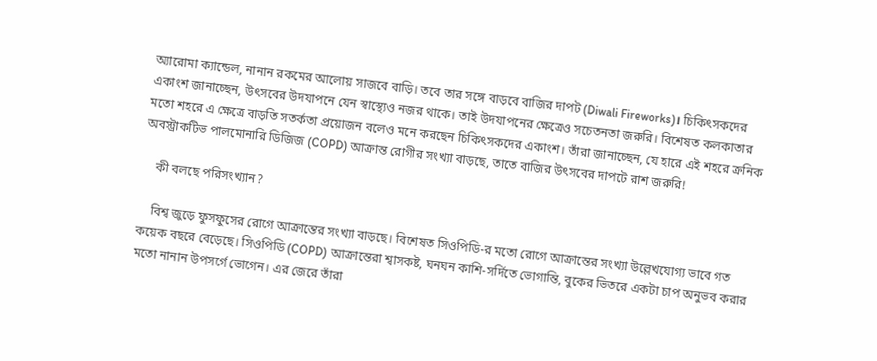অ্যারোমা ক্যান্ডেল, নানান রকমের আলোয় সাজবে বাড়ি। তবে তার সঙ্গে বাড়বে বাজির দাপট (Diwali Fireworks)। চিকিৎসকদের একাংশ জানাচ্ছেন, উৎসবের উদযাপনে যেন স্বাস্থ্যেও নজর থাকে। তাই উদযাপনের ক্ষেত্রেও সচেতনতা জরুরি। বিশেষত কলকাতার মতো শহরে এ ক্ষেত্রে বাড়তি সতর্কতা প্রয়োজন বলেও মনে করছেন চিকিৎসকদের একাংশ। তাঁরা জানাচ্ছেন, যে হারে এই শহরে ক্রনিক অবস্ট্রাকটিভ পালমোনারি ডিজিজ (COPD) আক্রান্ত রোগীর সংখ্যা বাড়ছে, তাতে বাজির উৎসবের দাপটে রাশ জরুরি!

    কী বলছে পরিসংখ্যান?

    বিশ্ব জুড়ে ফুসফুসের রোগে আক্রান্তের সংখ্যা বাড়ছে। বিশেষত সিওপিডি-র মতো রোগে আক্রান্তের সংখ্যা উল্লেখযোগ্য ভাবে গত কয়েক বছরে বেড়েছে। সিওপিডি (COPD) আক্রান্তেরা শ্বাসকষ্ট, ঘনঘন কাশি-সর্দিতে ভোগান্তি, বুকের ভিতরে একটা চাপ অনুভব করার মতো নানান উপসর্গে ভোগেন। এর জেরে তাঁরা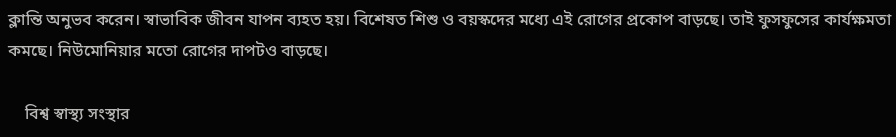ক্লান্তি অনুভব করেন। স্বাভাবিক জীবন যাপন ব্যহত হয়। বিশেষত শিশু ও বয়স্কদের মধ্যে এই রোগের প্রকোপ বাড়ছে। তাই ফুসফুসের কার্যক্ষমতা কমছে। নিউমোনিয়ার মতো রোগের দাপটও বাড়ছে।

    বিশ্ব স্বাস্থ্য সংস্থার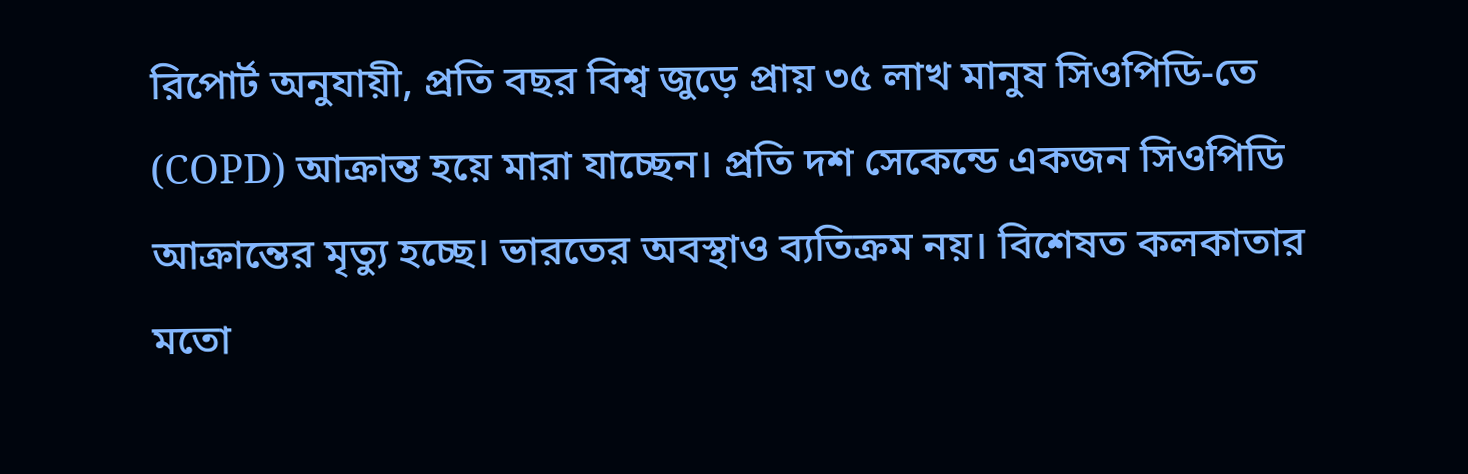রিপোর্ট অনুযায়ী, প্রতি বছর বিশ্ব জুড়ে প্রায় ৩৫ লাখ মানুষ সিওপিডি-তে (COPD) আক্রান্ত হয়ে মারা যাচ্ছেন। প্রতি দশ সেকেন্ডে একজন সিওপিডি আক্রান্তের মৃত্যু হচ্ছে। ভারতের অবস্থাও ব্যতিক্রম নয়। বিশেষত কলকাতার মতো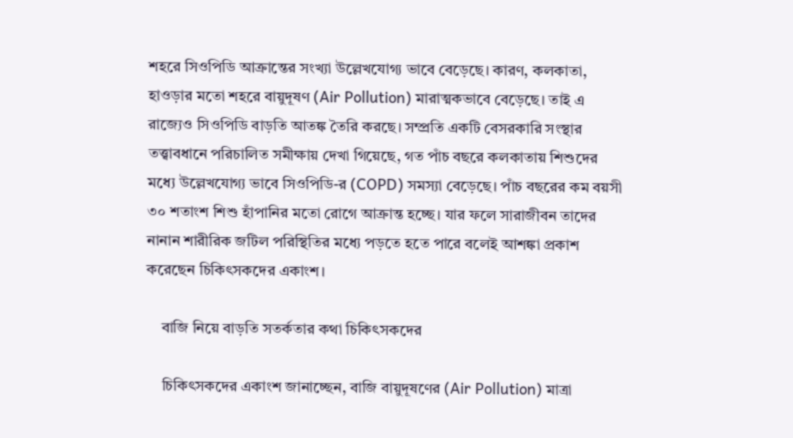শহরে সিওপিডি আক্রান্তের সংখ্যা উল্লেখযোগ্য ভাবে বেড়েছে। কারণ, কলকাতা, হাওড়ার মতো শহরে বায়ুদূষণ (Air Pollution) মারাত্মকভাবে বেড়েছে। তাই এ রাজ্যেও সিওপিডি বাড়তি আতঙ্ক তৈরি করছে। সম্প্রতি একটি বেসরকারি সংস্থার তত্ত্বাবধানে পরিচালিত সমীক্ষায় দেখা গিয়েছে, গত পাঁচ বছরে কলকাতায় শিশুদের মধ্যে উল্লেখযোগ্য ভাবে সিওপিডি-র (COPD) সমস্যা বেড়েছে। পাঁচ বছরের কম বয়সী ৩০ শতাংশ শিশু হাঁপানির মতো রোগে আক্রান্ত হচ্ছে। যার ফলে সারাজীবন তাদের নানান শারীরিক জটিল পরিস্থিতির মধ্যে পড়তে হতে পারে বলেই আশঙ্কা প্রকাশ করেছেন চিকিৎসকদের একাংশ।

    বাজি নিয়ে বাড়তি সতর্কতার কথা চিকিৎসকদের

    চিকিৎসকদের একাংশ জানাচ্ছেন, বাজি বায়ুদূষণের (Air Pollution) মাত্রা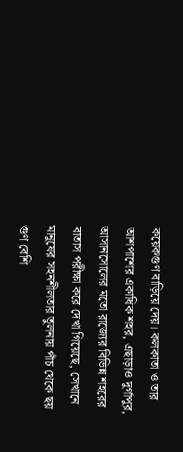কয়েকগুণ বাড়িয়ে দেয়। কলকাতা ও তার আশপাশের একাধিক শহর, এছাড়াও দুর্গাপুর, আসানসোলের মতো রাজ্যের বিভিন্ন শহরের বাতাস পরীক্ষা করে দেখা গিয়েছে, সেখানে মানুষের সহনশীলতার তুলনায় পাঁচ থেকে ছয় গুণ বেশি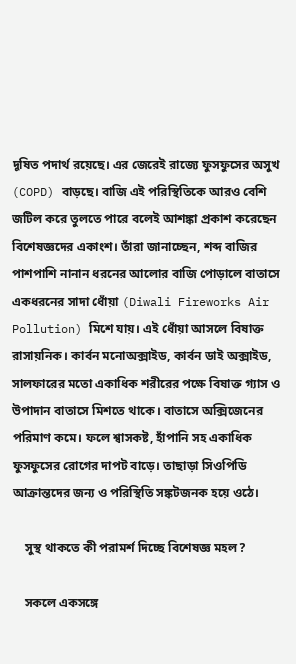দূষিত পদার্থ রয়েছে। এর জেরেই রাজ্যে ফুসফুসের অসুখ (COPD) বাড়ছে। বাজি এই পরিস্থিতিকে আরও বেশি জটিল করে তুলতে পারে বলেই আশঙ্কা প্রকাশ করেছেন বিশেষজ্ঞদের একাংশ। তাঁরা জানাচ্ছেন, শব্দ বাজির পাশপাশি নানান ধরনের আলোর বাজি পোড়ালে বাতাসে একধরনের সাদা ধোঁয়া (Diwali Fireworks Air Pollution) মিশে যায়। এই ধোঁয়া আসলে বিষাক্ত রাসায়নিক। কার্বন মনোঅক্সাইড, কার্বন ডাই অক্সাইড, সালফারের মতো একাধিক শরীরের পক্ষে বিষাক্ত গ্যাস ও উপাদান বাতাসে মিশতে থাকে। বাতাসে অক্সিজেনের পরিমাণ কমে। ফলে শ্বাসকষ্ট, হাঁপানি সহ একাধিক ফুসফুসের রোগের দাপট বাড়ে। তাছাড়া সিওপিডি আক্রান্তদের জন্য ও পরিস্থিতি সঙ্কটজনক‌ হয়ে ওঠে।

    সুস্থ থাকতে কী পরামর্শ দিচ্ছে বিশেষজ্ঞ মহল?

    সকলে একসঙ্গে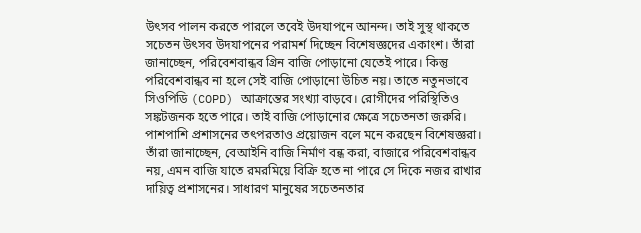উৎসব পালন করতে পারলে তবেই উদযাপনে আনন্দ। তাই সুস্থ থাকতে সচেতন উৎসব উদযাপনের পরামর্শ দিচ্ছেন বিশেষজ্ঞদের একাংশ। তাঁরা জানাচ্ছেন, পরিবেশবান্ধব গ্রিন বাজি পোড়ানো যেতেই পারে। কিন্তু পরিবেশবান্ধব না হলে সেই বাজি পোড়ানো উচিত নয়। তাতে নতুনভাবে সিওপিডি (COPD) আক্রান্তের সংখ্যা বাড়বে। রোগীদের পরিস্থিতিও সঙ্কটজনক হতে পারে। তাই বাজি পোড়ানোর ক্ষেত্রে সচেতনতা জরুরি। পাশপাশি প্রশাসনের তৎপরতাও প্রয়োজন বলে মনে করছেন বিশেষজ্ঞরা।‌ তাঁরা জানাচ্ছেন, বেআইনি বাজি নির্মাণ বন্ধ করা, বাজারে পরিবেশবান্ধব নয়, এমন বাজি যাতে রমরমিয়ে বিক্রি হতে না পারে সে দিকে নজর রাখার দায়িত্ব প্রশাসনের। সাধারণ মানুষের সচেতনতার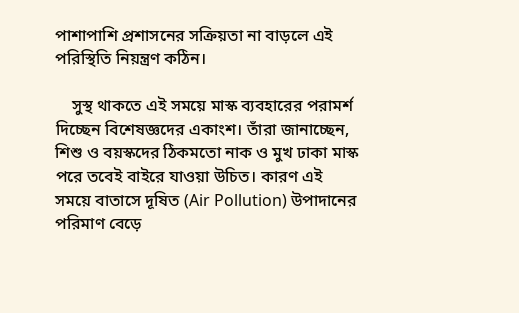পাশাপাশি প্রশাসনের সক্রিয়তা না বাড়লে এই পরিস্থিতি নিয়ন্ত্রণ কঠিন।

    সুস্থ থাকতে এই সময়ে মাস্ক ব্যবহারের পরামর্শ দিচ্ছেন বিশেষজ্ঞদের একাংশ। তাঁরা জানাচ্ছেন, শিশু ও বয়স্কদের ঠিকমতো নাক ও মুখ ঢাকা মাস্ক পরে তবেই বাইরে যাওয়া উচিত। কারণ এই সময়ে বাতাসে দূষিত (Air Pollution) উপাদানের পরিমাণ বেড়ে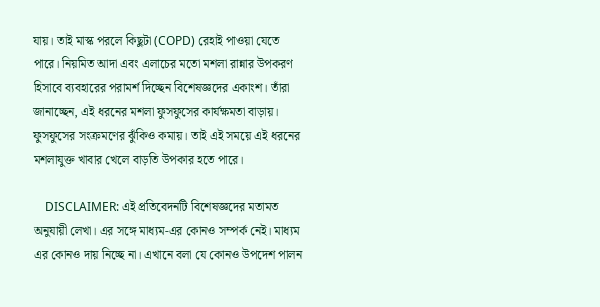যায়। তাই মাস্ক পরলে কিছুটা (COPD) রেহাই পাওয়া যেতে পারে। নিয়মিত আদা এবং এলাচের মতো মশলা রান্নার উপকরণ হিসাবে ব্যবহারের পরামর্শ দিচ্ছেন বিশেষজ্ঞদের একাংশ। তাঁরা জানাচ্ছেন, এই ধরনের মশলা ফুসফুসের কার্যক্ষমতা বাড়ায়। ফুসফুসের সংক্রমণের ঝুঁকিও কমায়। তাই এই সময়ে এই ধরনের মশলাযুক্ত খাবার খেলে বাড়তি উপকার হতে পারে।

    DISCLAIMER: এই প্রতিবেদনটি বিশেষজ্ঞদের মতামত অনুযায়ী লেখা। এর সঙ্গে মাধ্যম-এর কোনও সম্পর্ক নেই। মাধ্যম এর কোনও দায় নিচ্ছে না। এখানে বলা যে কোনও উপদেশ পালন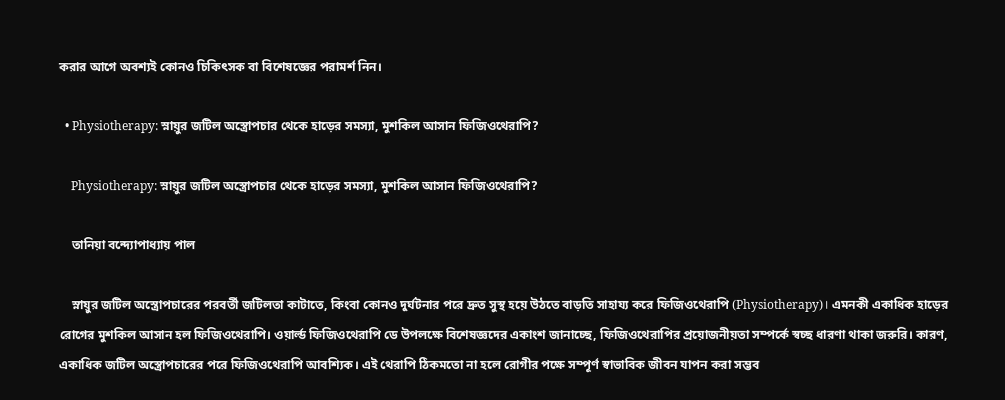করার আগে অবশ্যই কোনও চিকিৎসক বা বিশেষজ্ঞের পরামর্শ নিন।

  • Physiotherapy: স্নায়ুর জটিল অস্ত্রোপচার থেকে হাড়ের সমস্যা, মুশকিল আসান ফিজিওথেরাপি?

    Physiotherapy: স্নায়ুর জটিল অস্ত্রোপচার থেকে হাড়ের সমস্যা, মুশকিল আসান ফিজিওথেরাপি?

    তানিয়া বন্দ্যোপাধ্যায় পাল

    স্নায়ুর জটিল অস্ত্রোপচারের পরবর্তী জটিলতা কাটাতে, কিংবা কোনও দুর্ঘটনার পরে দ্রুত সুস্থ হয়ে উঠতে বাড়তি সাহায্য করে ফিজিওথেরাপি (Physiotherapy)। এমনকী একাধিক হাড়ের রোগের মুশকিল আসান হল ফিজিওথেরাপি। ওয়ার্ল্ড ফিজিওথেরাপি ডে উপলক্ষে বিশেষজ্ঞদের একাংশ জানাচ্ছে, ফিজিওথেরাপির প্রয়োজনীয়তা সম্পর্কে স্বচ্ছ ধারণা থাকা জরুরি। কারণ, একাধিক জটিল অস্ত্রোপচারের পরে ফিজিওথেরাপি আবশ্যিক। এই থেরাপি ঠিকমতো না হলে রোগীর পক্ষে সম্পূর্ণ স্বাভাবিক জীবন যাপন করা সম্ভব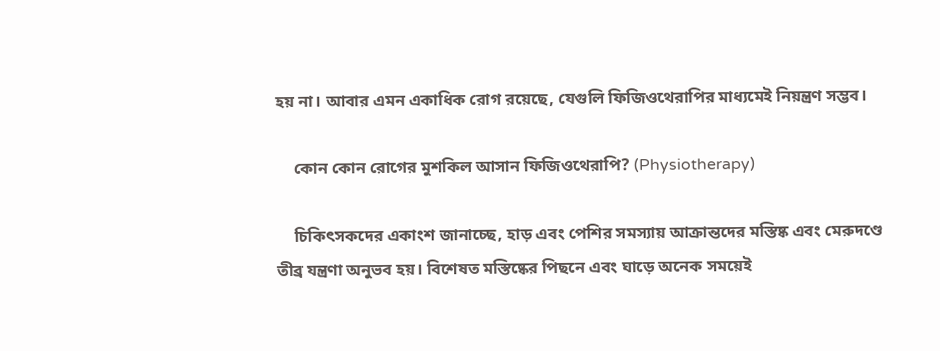হয় না। আবার এমন একাধিক রোগ রয়েছে, যেগুলি ফিজিওথেরাপির মাধ্যমেই নিয়ন্ত্রণ সম্ভব।

    কোন কোন রোগের মুশকিল আসান ফিজিওথেরাপি? (Physiotherapy)

    চিকিৎসকদের একাংশ জানাচ্ছে, হাড় এবং পেশির সমস্যায় আক্রান্তদের মস্তিষ্ক এবং মেরুদণ্ডে তীব্র যন্ত্রণা অনুভব হয়। বিশেষত মস্তিষ্কের পিছনে এবং ঘাড়ে অনেক সময়েই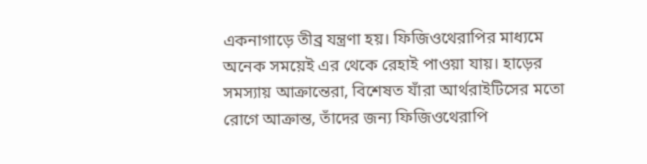একনাগাড়ে তীব্র যন্ত্রণা হয়। ফিজিওথেরাপির মাধ্যমে অনেক সময়েই এর থেকে রেহাই পাওয়া যায়। হাড়ের সমস্যায় আক্রান্তেরা, বিশেষত যাঁরা আর্থরাইটিসের মতো রোগে আক্রান্ত, তাঁদের জন্য ফিজিওথেরাপি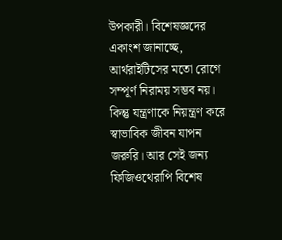উপকারী। বিশেষজ্ঞদের একাংশ জানাচ্ছে, আর্থরাইটিসের মতো রোগে সম্পূর্ণ নিরাময় সম্ভব নয়। কিন্তু যন্ত্রণাকে নিয়ন্ত্রণ করে স্বাভাবিক জীবন যাপন জরুরি। আর সেই জন্য ফিজিওথেরাপি বিশেষ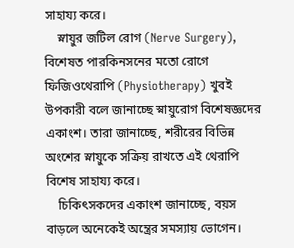সাহায্য করে।
    স্নায়ুর জটিল রোগ (Nerve Surgery), বিশেষত পারকিনসনের মতো রোগে ফিজিওথেরাপি (Physiotherapy) খুবই উপকারী বলে জানাচ্ছে স্নায়ুরোগ বিশেষজ্ঞদের একাংশ। তারা জানাচ্ছে, শরীরের বিভিন্ন অংশের স্নায়ুকে সক্রিয় রাখতে এই থেরাপি বিশেষ সাহায্য করে।
    চিকিৎসকদের একাংশ জানাচ্ছে, বয়স বাড়লে অনেকেই অন্ত্রের সমস্যায় ভোগেন।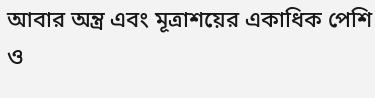আবার অন্ত্র এবং মূত্রাশয়ের একাধিক পেশি ও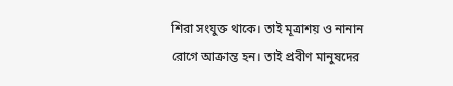শিরা সংযুক্ত থাকে। তাই মূত্রাশয় ও নানান রোগে আক্রান্ত হন। তাই প্রবীণ মানুষদের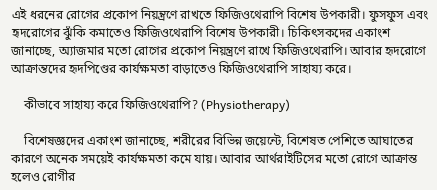এই ধরনের রোগের প্রকোপ নিয়ন্ত্রণে রাখতে ফিজিওথেরাপি বিশেষ উপকারী। ফুসফুস এবং হৃদরোগের ঝুঁকি কমাতেও ফিজিওথেরাপি বিশেষ উপকারী। চিকিৎসকদের একাংশ জানাচ্ছে, অ্যাজমার মতো রোগের প্রকোপ নিয়ন্ত্রণে রাখে ফিজিওথেরাপি। আবার হৃদরোগে আক্রান্তদের হৃদপিণ্ডের কার্যক্ষমতা বাড়াতেও ফিজিওথেরাপি সাহায্য করে।

    কীভাবে সাহায্য করে ফিজিওথেরাপি? (Physiotherapy)

    বিশেষজ্ঞদের একাংশ জানাচ্ছে, শরীরের বিভিন্ন জয়েন্টে, বিশেষত পেশিতে আঘাতের কারণে অনেক সময়েই কার্যক্ষমতা কমে যায়। আবার আর্থরাইটিসের মতো রোগে আক্রান্ত হলেও রোগীর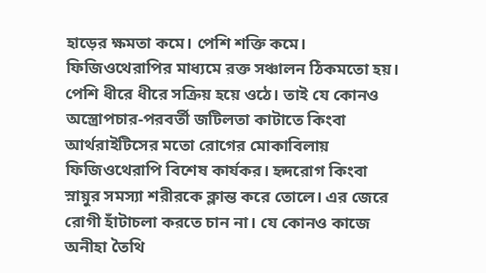হাড়ের ক্ষমতা কমে। পেশি শক্তি কমে। ফিজিওথেরাপির মাধ্যমে রক্ত সঞ্চালন ঠিকমতো হয়। পেশি ধীরে ধীরে সক্রিয় হয়ে ওঠে। তাই যে কোনও অস্ত্রোপচার-পরবর্তী জটিলতা কাটাতে কিংবা আর্থরাইটিসের মতো রোগের মোকাবিলায় ফিজিওথেরাপি বিশেষ কার্যকর। হৃদরোগ কিংবা স্নায়ুর সমস্যা শরীরকে ক্লান্ত করে তোলে। এর জেরে রোগী হাঁটাচলা করতে চান না।‌ যে কোনও কাজে অনীহা তৈথি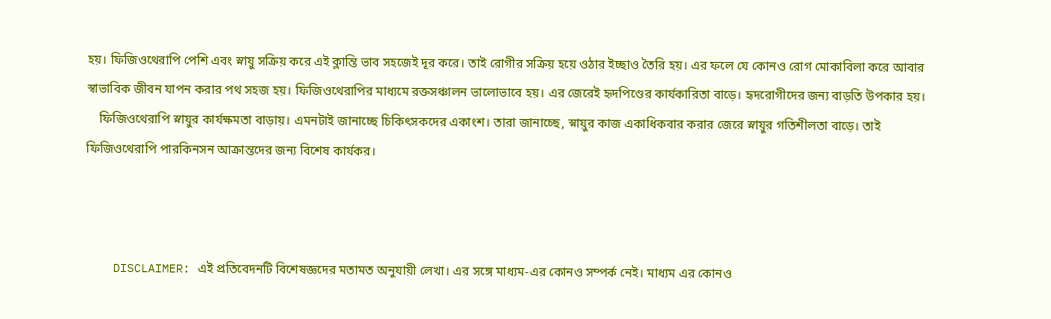হয়। ফিজিওথেরাপি পেশি এবং স্নায়ু সক্রিয় করে এই ক্লান্তি ভাব সহজেই দূর করে। তাই রোগীর সক্রিয় হয়ে ওঠার ইচ্ছাও তৈরি হয়। এর ফলে যে কোনও রোগ মোকাবিলা করে আবার স্বাভাবিক জীবন যাপন করার পথ সহজ হয়। ফিজিওথেরাপির মাধ্যমে রক্তসঞ্চালন ভালোভাবে হয়। এর জেরেই হৃদপিণ্ডের কার্যকারিতা বাড়ে। হৃদরোগীদের জন্য বাড়তি উপকার হয়।
    ফিজিওথেরাপি স্নায়ুর কার্যক্ষমতা বাড়ায়। এমনটাই জানাচ্ছে চিকিৎসকদের একাংশ। তারা জানাচ্ছে, স্নায়ুর কাজ একাধিকবার করার জেরে স্নায়ুর গতিশীলতা বাড়ে। তাই ফিজিওথেরাপি পারকিনসন আক্রান্তদের জন্য বিশেষ কার্যকর।



    DISCLAIMER: এই প্রতিবেদনটি বিশেষজ্ঞদের মতামত অনুযায়ী লেখা। এর সঙ্গে মাধ্যম-এর কোনও সম্পর্ক নেই। মাধ্যম এর কোনও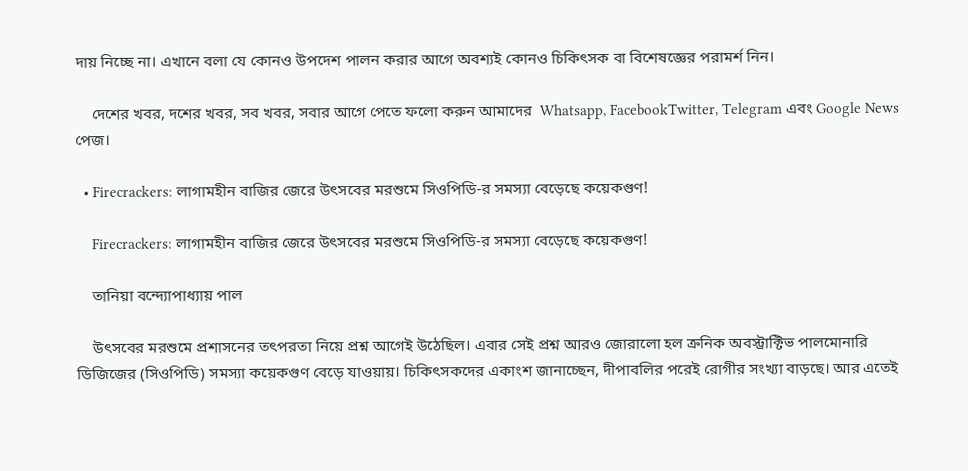দায় নিচ্ছে না। এখানে বলা যে কোনও উপদেশ পালন করার আগে অবশ্যই কোনও চিকিৎসক বা বিশেষজ্ঞের পরামর্শ নিন।

    দেশের খবর, দশের খবর, সব খবর, সবার আগে পেতে ফলো করুন আমাদের  Whatsapp, FacebookTwitter, Telegram এবং Google News পেজ।

  • Firecrackers: লাগামহীন বাজির জেরে উৎসবের মরশুমে সিওপিডি-র সমস্যা বেড়েছে কয়েকগুণ!

    Firecrackers: লাগামহীন বাজির জেরে উৎসবের মরশুমে সিওপিডি-র সমস্যা বেড়েছে কয়েকগুণ!

    তানিয়া বন্দ্যোপাধ্যায় পাল

    উৎসবের মরশুমে প্রশাসনের তৎপরতা নিয়ে প্রশ্ন আগেই উঠেছিল। এবার সেই প্রশ্ন আরও জোরালো হল ক্রনিক অবস্ট্রাক্টিভ পালমোনারি ডিজিজের (সিওপিডি) সমস্যা কয়েকগুণ বেড়ে যাওয়ায়। চিকিৎসকদের একাংশ জানাচ্ছেন, দীপাবলির পরেই রোগীর সংখ্যা বাড়ছে। আর এতেই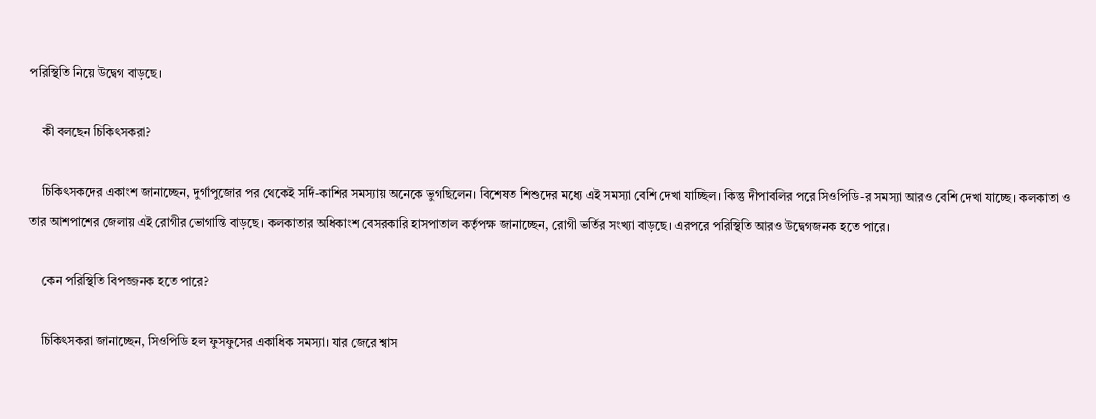পরিস্থিতি নিয়ে উদ্বেগ বাড়ছে।

    কী বলছেন চিকিৎসকরা?

    চিকিৎসকদের একাংশ জানাচ্ছেন, দুর্গাপুজোর পর থেকেই সর্দি-কাশির সমস্যায় অনেকে ভুগছিলেন। বিশেষত শিশুদের মধ্যে এই সমস্যা বেশি দেখা যাচ্ছিল। কিন্তু দীপাবলির পরে সিওপিডি-র সমস্যা আরও বেশি দেখা যাচ্ছে। কলকাতা ও তার আশপাশের জেলায় এই রোগীর ভোগান্তি বাড়ছে। কলকাতার অধিকাংশ বেসরকারি হাসপাতাল কর্তৃপক্ষ জানাচ্ছেন, রোগী ভর্তির সংখ্যা বাড়ছে। এরপরে পরিস্থিতি আরও উদ্বেগজনক হতে পারে।

    কেন পরিস্থিতি বিপজ্জনক হতে পারে?

    চিকিৎসকরা জানাচ্ছেন, সিওপিডি হল ফুসফুসের একাধিক সমস্যা। যার জেরে শ্বাস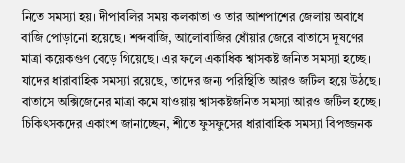নিতে সমস্যা হয়। দীপাবলির সময় কলকাতা ও তার আশপাশের জেলায় অবাধে বাজি পোড়ানো হয়েছে। শব্দবাজি, আলোবাজির ধোঁয়ার জেরে বাতাসে দূষণের মাত্রা কয়েকগুণ বেড়ে গিয়েছে। এর ফলে একাধিক শ্বাসকষ্ট জনিত সমস্যা হচ্ছে। যাদের ধারাবাহিক সমস্যা রয়েছে, তাদের জন্য পরিস্থিতি আরও জটিল হয়ে উঠছে। বাতাসে অক্সিজেনের মাত্রা কমে যাওয়ায় শ্বাসকষ্টজনিত সমস্যা আরও জটিল হচ্ছে। চিকিৎসকদের একাংশ জানাচ্ছেন, শীতে ফুসফুসের ধারাবাহিক সমস্যা বিপজ্জনক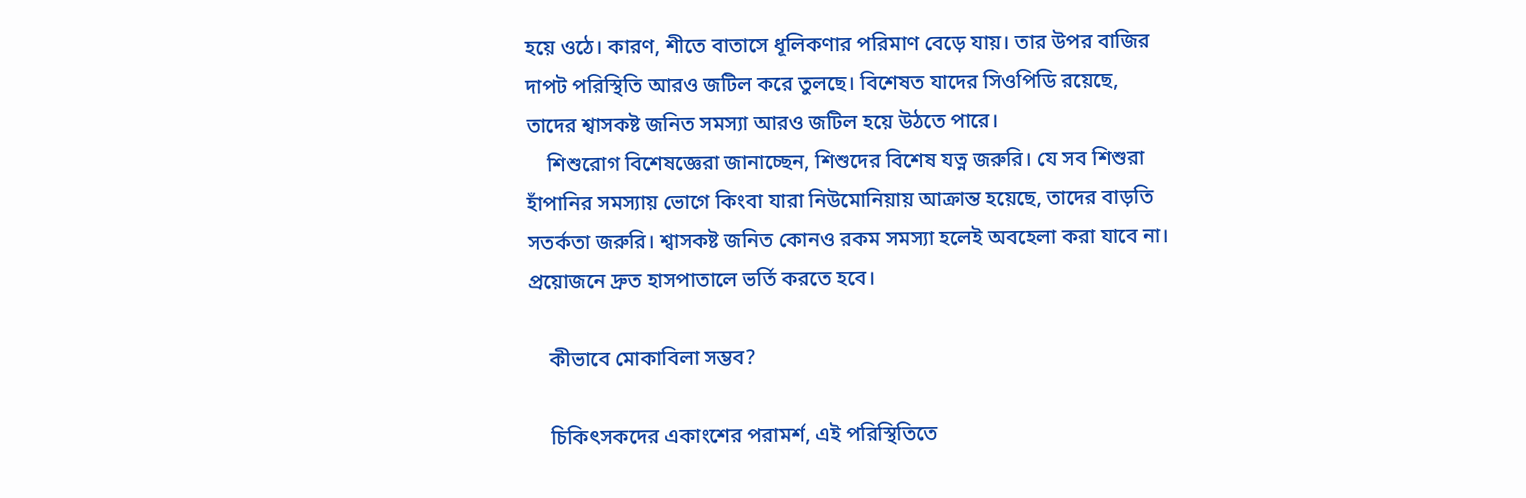হয়ে ওঠে। কারণ, শীতে বাতাসে ধূলিকণার পরিমাণ বেড়ে যায়। তার উপর বাজির দাপট পরিস্থিতি আরও জটিল করে তুলছে। বিশেষত যাদের সিওপিডি রয়েছে, তাদের শ্বাসকষ্ট জনিত সমস্যা আরও জটিল হয়ে উঠতে পারে।
    শিশুরোগ বিশেষজ্ঞেরা জানাচ্ছেন, শিশুদের বিশেষ যত্ন জরুরি। যে সব শিশুরা হাঁপানির সমস্যায় ভোগে কিংবা যারা নিউমোনিয়ায় আক্রান্ত হয়েছে, তাদের বাড়তি সতর্কতা জরুরি। শ্বাসকষ্ট জনিত কোনও রকম সমস্যা হলেই অবহেলা করা যাবে না। প্রয়োজনে দ্রুত হাসপাতালে ভর্তি করতে হবে।

    কীভাবে মোকাবিলা সম্ভব?

    চিকিৎসকদের একাংশের পরামর্শ, এই পরিস্থিতিতে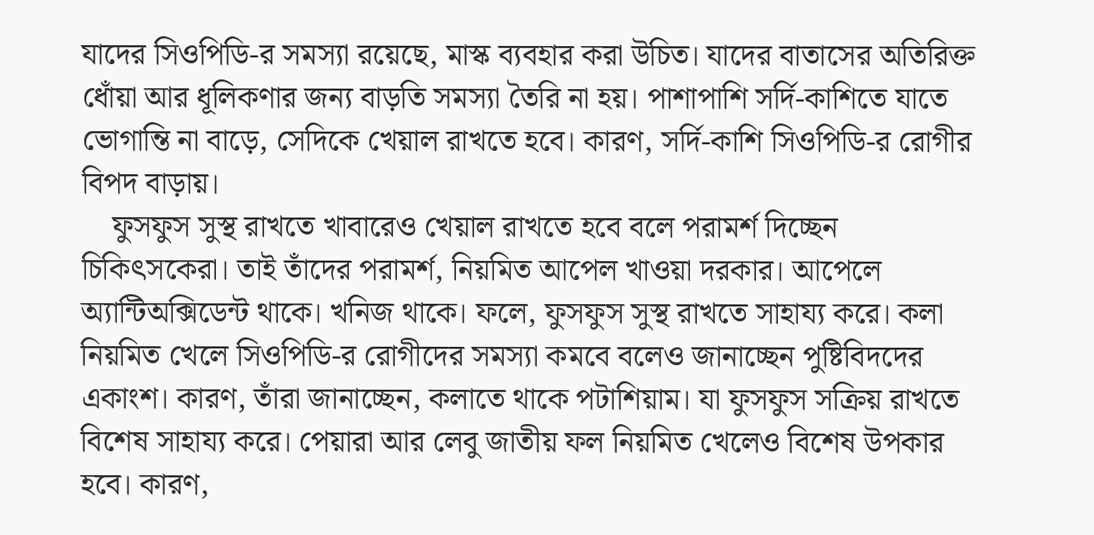যাদের সিওপিডি-র সমস্যা রয়েছে, মাস্ক ব্যবহার করা উচিত। যাদের বাতাসের অতিরিক্ত ধোঁয়া আর ধূলিকণার জন্য বাড়তি সমস্যা তৈরি না হয়। পাশাপাশি সর্দি-কাশিতে যাতে ভোগান্তি না বাড়ে, সেদিকে খেয়াল রাখতে হবে। কারণ, সর্দি-কাশি সিওপিডি-র রোগীর বিপদ বাড়ায়।
    ফুসফুস সুস্থ রাখতে খাবারেও খেয়াল রাখতে হবে বলে পরামর্শ দিচ্ছেন চিকিৎসকেরা। তাই তাঁদের পরামর্শ, নিয়মিত আপেল খাওয়া দরকার। আপেলে অ্যান্টিঅক্সিডেন্ট থাকে। খনিজ থাকে। ফলে, ফুসফুস সুস্থ রাখতে সাহায্য করে। কলা নিয়মিত খেলে সিওপিডি-র রোগীদের সমস্যা কমবে বলেও জানাচ্ছেন পুষ্টিবিদদের একাংশ। কারণ, তাঁরা জানাচ্ছেন, কলাতে থাকে পটাশিয়াম। যা ফুসফুস সক্রিয় রাখতে বিশেষ সাহায্য করে। পেয়ারা আর লেবু জাতীয় ফল নিয়মিত খেলেও বিশেষ উপকার হবে। কারণ,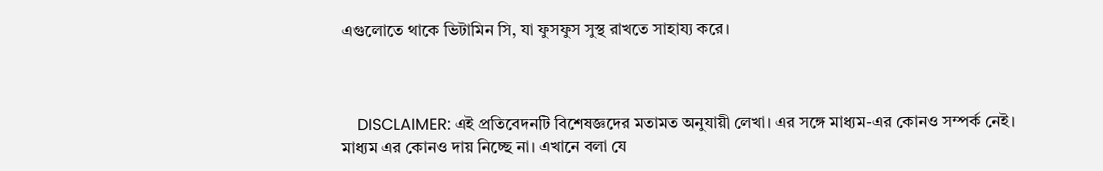এগুলোতে থাকে ভিটামিন সি, যা ফুসফুস সুস্থ রাখতে সাহায্য করে।



    DISCLAIMER: এই প্রতিবেদনটি বিশেষজ্ঞদের মতামত অনুযায়ী লেখা। এর সঙ্গে মাধ্যম-এর কোনও সম্পর্ক নেই। মাধ্যম এর কোনও দায় নিচ্ছে না। এখানে বলা যে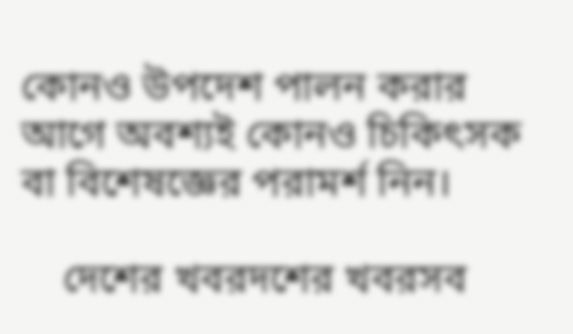কোনও উপদেশ পালন করার আগে অবশ্যই কোনও চিকিৎসক বা বিশেষজ্ঞের পরামর্শ নিন।

    দেশের খবরদশের খবরসব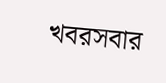খবরসবার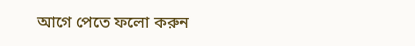আগে পেতে ফলো করুন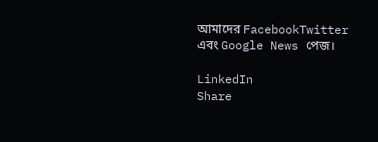আমাদের FacebookTwitter এবং Google News পেজ।

LinkedIn
Share